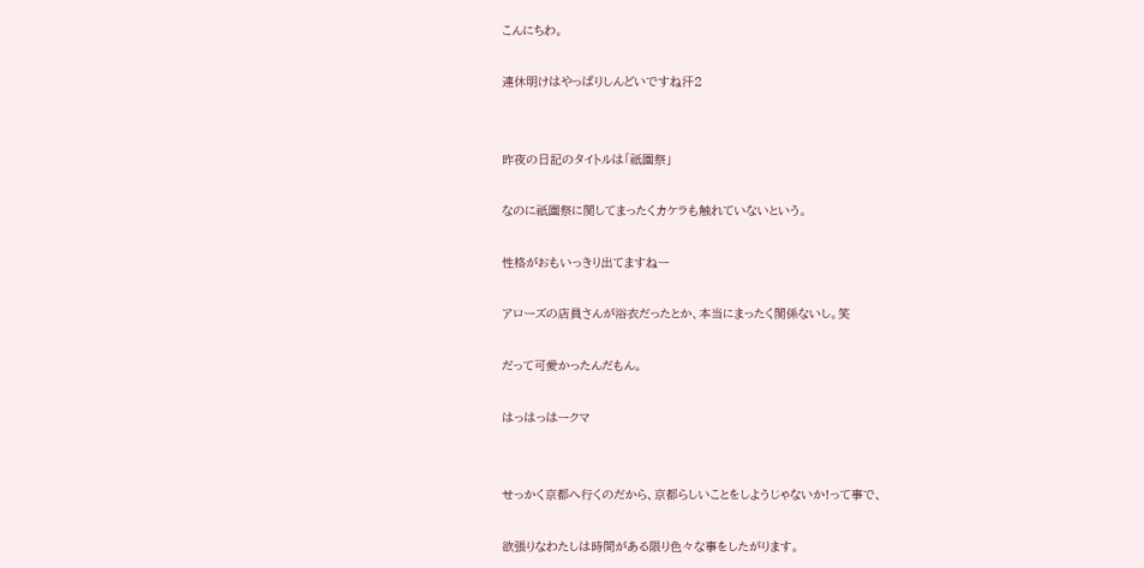こんにちわ。

連休明けはやっぱりしんどいですね汗2


昨夜の日記のタイトルは「祇園祭」

なのに祇園祭に関してまったくカケラも触れていないという。

性格がおもいっきり出てますねー

アローズの店員さんが浴衣だったとか、本当にまったく関係ないし。笑

だって可愛かったんだもん。

はっはっはークマ


せっかく京都へ行くのだから、京都らしいことをしようじゃないか!って事で、

欲張りなわたしは時間がある限り色々な事をしたがります。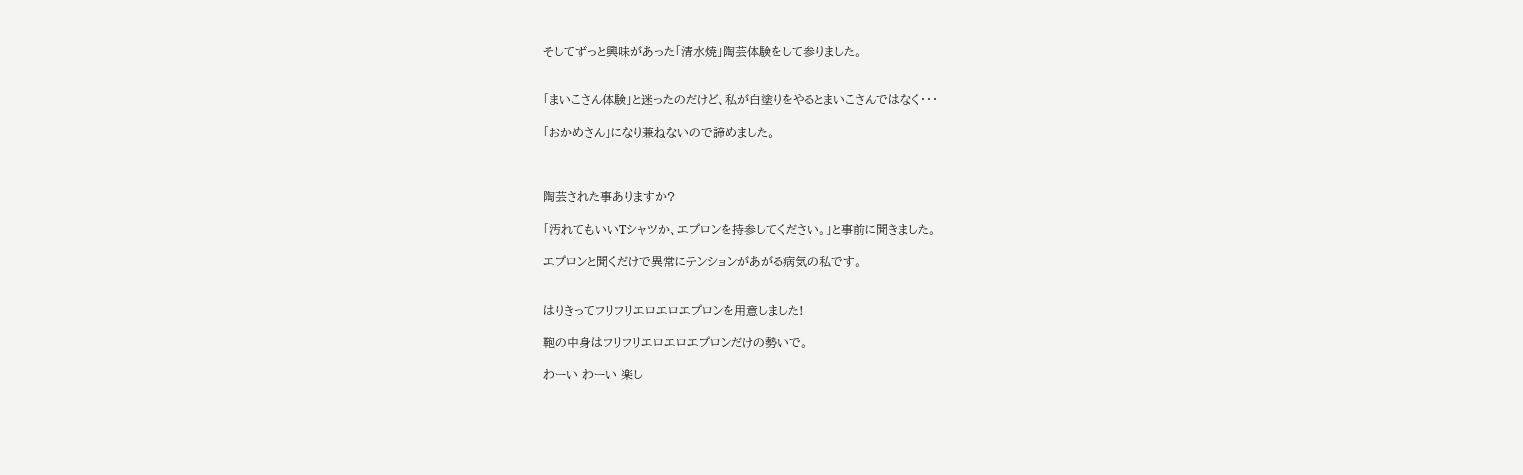そしてずっと興味があった「清水焼」陶芸体験をして参りました。


「まいこさん体験」と迷ったのだけど、私が白塗りをやるとまいこさんではなく・・・

「おかめさん」になり兼ねないので諦めました。



陶芸された事ありますか?

「汚れてもいいTシャツか、エプロンを持参してください。」と事前に聞きました。

エプロンと聞くだけで異常にテンションがあがる病気の私です。


はりきってフリフリエロエロエプロンを用意しました!

鞄の中身はフリフリエロエロエプロンだけの勢いで。

わーい わーい 楽し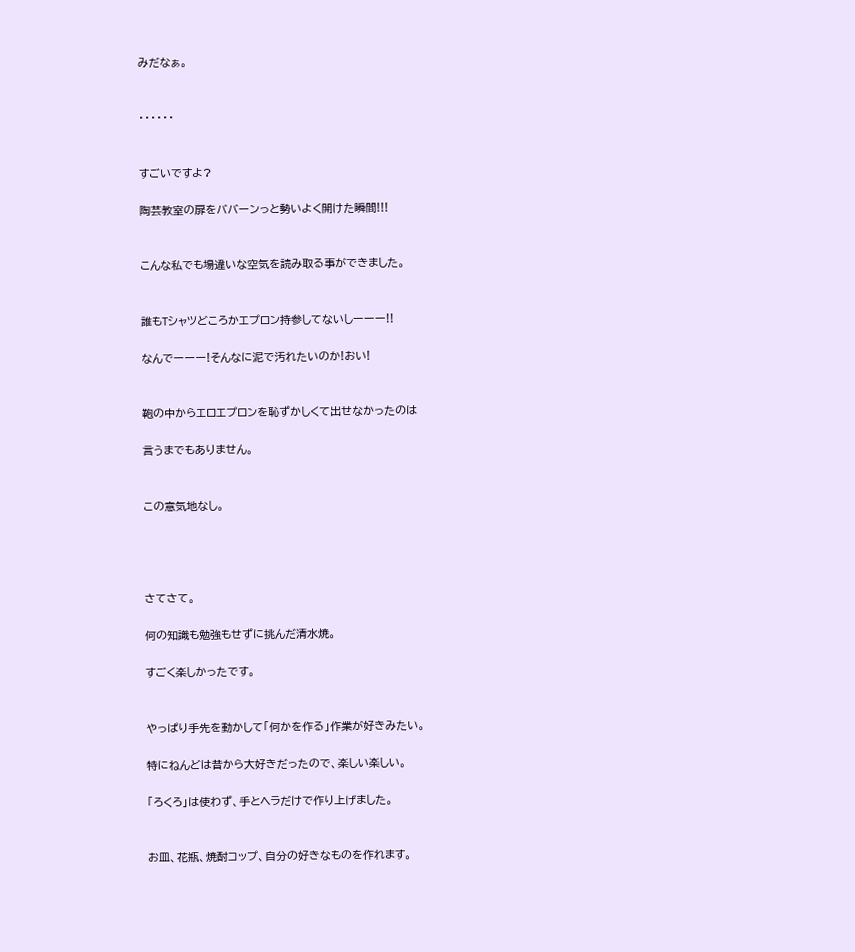みだなぁ。


・・・・・・


すごいですよ?

陶芸教室の扉をババーンっと勢いよく開けた瞬間!!!


こんな私でも場違いな空気を読み取る事ができました。


誰もTシャツどころかエプロン持参してないしーーー!!

なんでーーー!そんなに泥で汚れたいのか!おい!


鞄の中からエロエプロンを恥ずかしくて出せなかったのは

言うまでもありません。


この意気地なし。




さてさて。

何の知識も勉強もせずに挑んだ清水焼。

すごく楽しかったです。


やっぱり手先を動かして「何かを作る」作業が好きみたい。

特にねんどは昔から大好きだったので、楽しい楽しい。

「ろくろ」は使わず、手とヘラだけで作り上げました。


お皿、花瓶、焼酎コップ、自分の好きなものを作れます。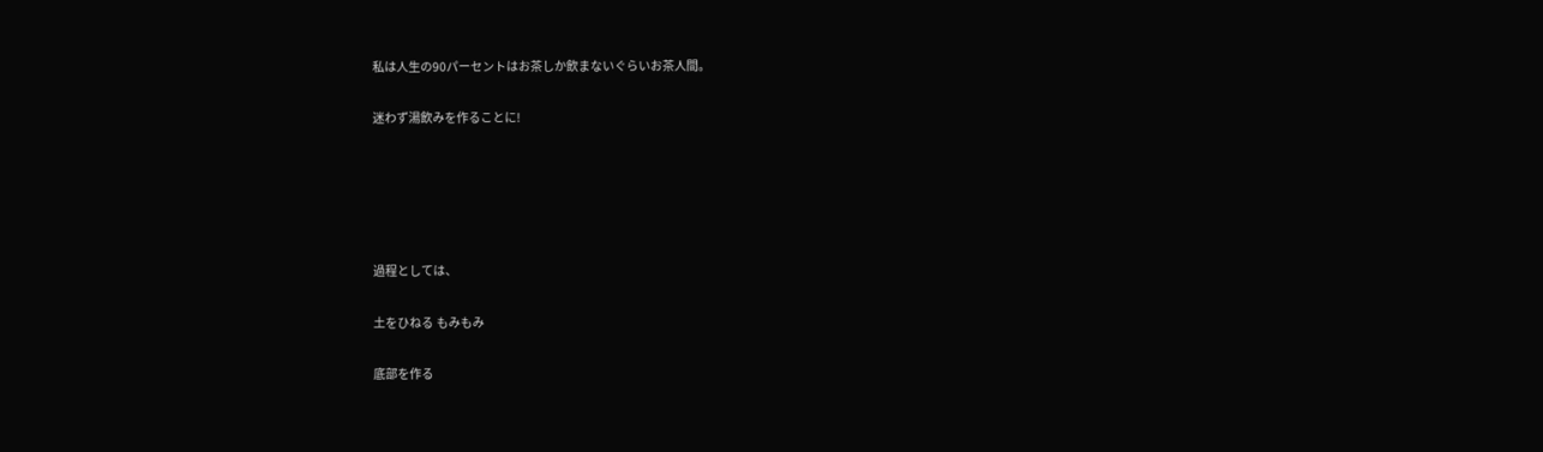私は人生の90パーセントはお茶しか飲まないぐらいお茶人間。

迷わず湯飲みを作ることに!





過程としては、

土をひねる もみもみ

底部を作る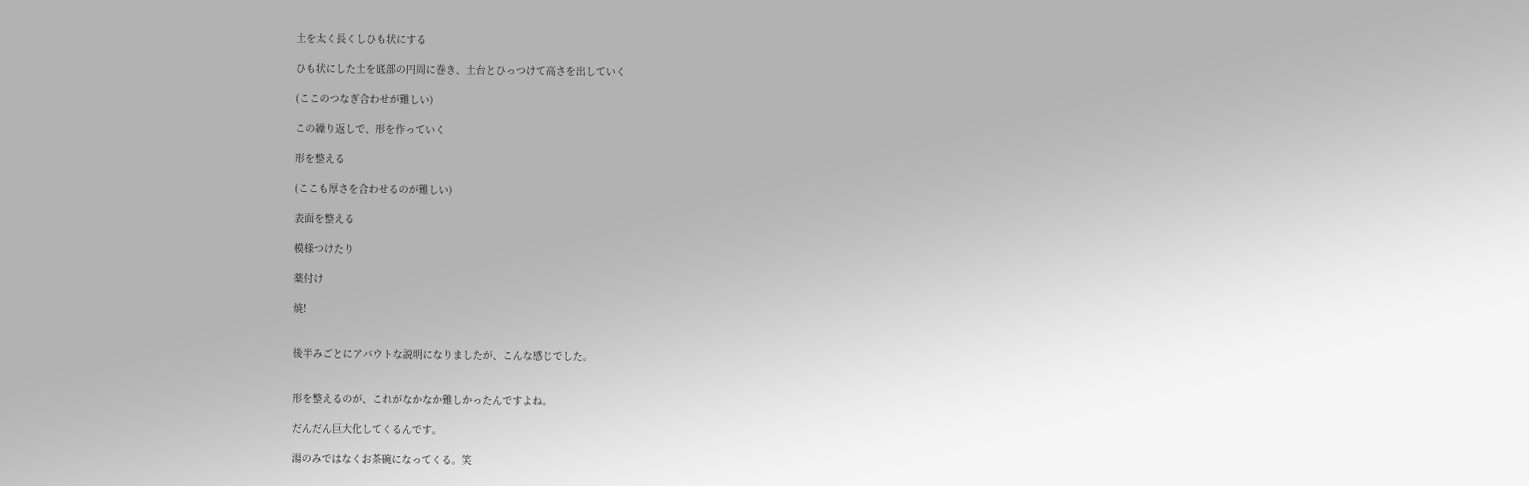土を太く長くしひも状にする

ひも状にした土を底部の円周に巻き、土台とひっつけて高さを出していく

(ここのつなぎ合わせが難しい)

この繰り返しで、形を作っていく

形を整える

(ここも厚さを合わせるのが難しい)

表面を整える

模様つけたり

薬付け

焼!


後半みごとにアバウトな説明になりましたが、こんな感じでした。


形を整えるのが、これがなかなか難しかったんですよね。

だんだん巨大化してくるんです。

湯のみではなくお茶碗になってくる。笑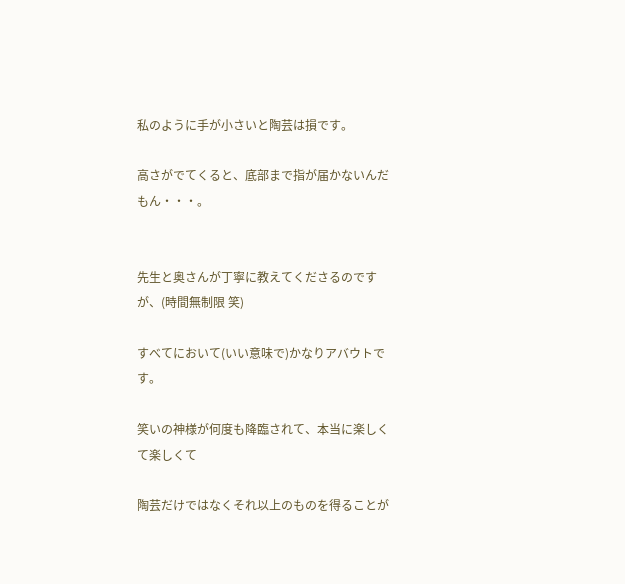私のように手が小さいと陶芸は損です。

高さがでてくると、底部まで指が届かないんだもん・・・。


先生と奥さんが丁寧に教えてくださるのですが、(時間無制限 笑)

すべてにおいて(いい意味で)かなりアバウトです。

笑いの神様が何度も降臨されて、本当に楽しくて楽しくて

陶芸だけではなくそれ以上のものを得ることが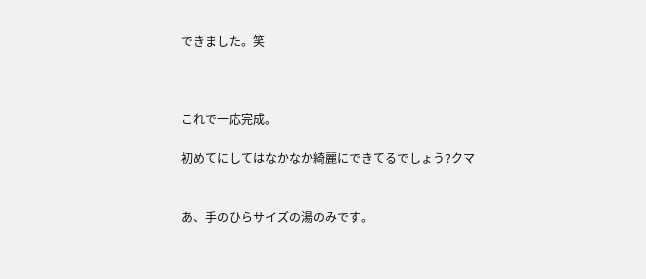できました。笑



これで一応完成。

初めてにしてはなかなか綺麗にできてるでしょう?クマ


あ、手のひらサイズの湯のみです。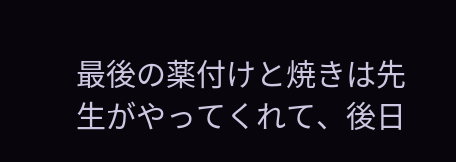最後の薬付けと焼きは先生がやってくれて、後日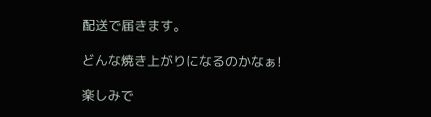配送で届きます。

どんな焼き上がりになるのかなぁ!

楽しみで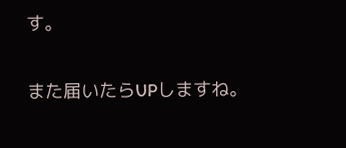す。

また届いたらUPしますね。